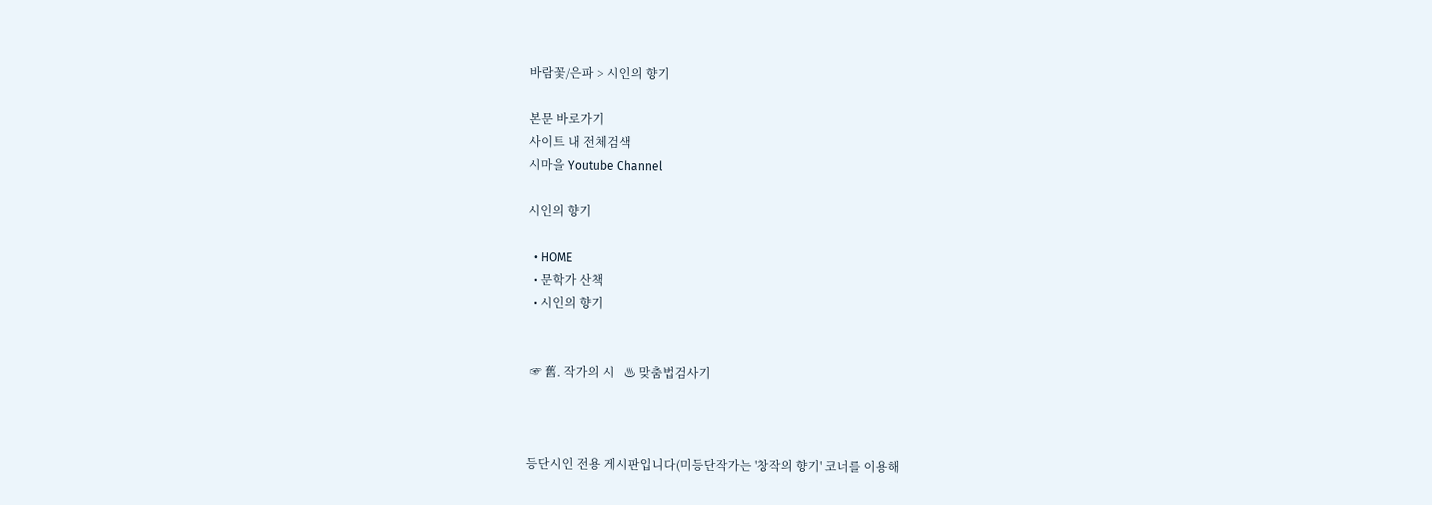바람꽃/은파 > 시인의 향기

본문 바로가기
사이트 내 전체검색
시마을 Youtube Channel

시인의 향기

  • HOME
  • 문학가 산책
  • 시인의 향기


 ☞ 舊. 작가의 시   ♨ 맞춤법검사기



등단시인 전용 게시판입니다(미등단작가는 '창작의 향기' 코너를 이용해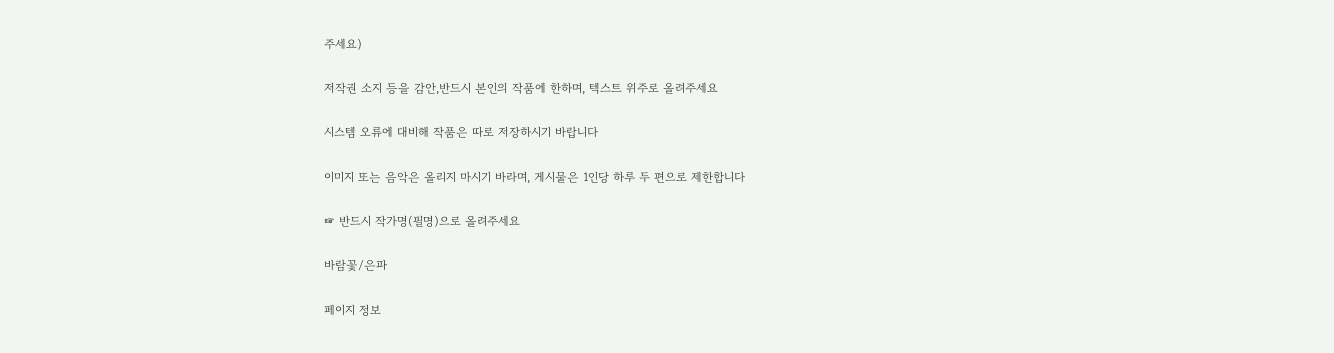주세요)

저작권 소지 등을 감안,반드시 본인의 작품에 한하며, 텍스트 위주로 올려주세요

시스템 오류에 대비해 작품은 따로 저장하시기 바랍니다

이미지 또는 음악은 올리지 마시기 바라며, 게시물은 1인당 하루 두 편으로 제한합니다

☞ 반드시 작가명(필명)으로 올려주세요

바람꽃/은파

페이지 정보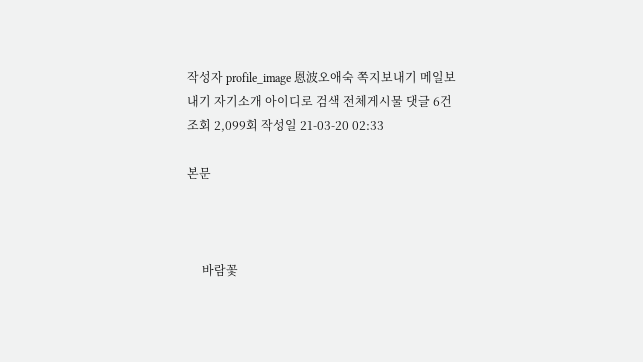작성자 profile_image 恩波오애숙 쪽지보내기 메일보내기 자기소개 아이디로 검색 전체게시물 댓글 6건 조회 2,099회 작성일 21-03-20 02:33

본문



     바람꽃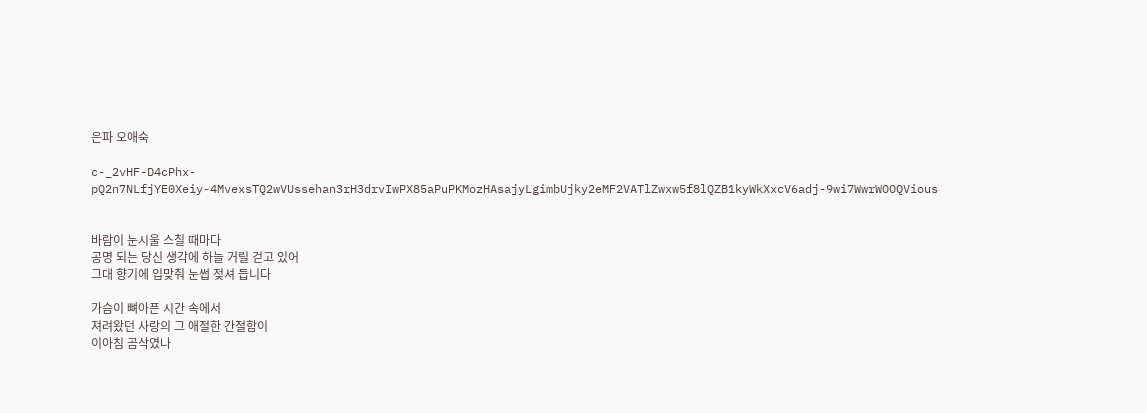은파 오애숙

c-_2vHF-D4cPhx-pQ2n7NLfjYE0Xeiy-4MvexsTQ2wVUssehan3rH3drvIwPX85aPuPKMozHAsajyLgimbUjky2eMF2VATlZwxw5f8lQZB1kyWkXxcV6adj-9wi7WwrWOOQVious


바람이 눈시울 스칠 때마다
공명 되는 당신 생각에 하늘 거릴 걷고 있어
그대 향기에 입맞춰 눈썹 젖셔 듭니다

가슴이 뼈아픈 시간 속에서
져려왔던 사랑의 그 애절한 간절함이
이아침 곰삭였나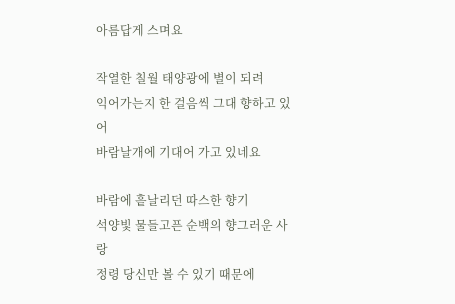아름답게 스며요

작열한 칠월 태양광에 별이 되려
익어가는지 한 걸음씩 그대 향하고 있어
바람날개에 기대어 가고 있네요

바람에 흩날리던 따스한 향기
석양빛 물들고픈 순백의 향그러운 사랑
정령 당신만 볼 수 있기 때문에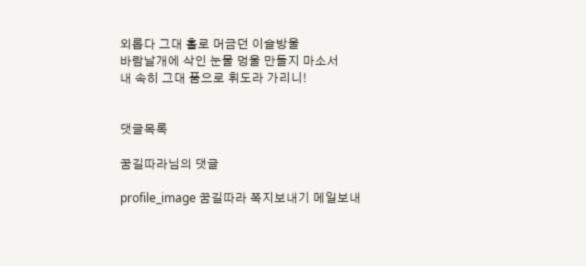외롭다 그대 홀로 머금던 이슬방울
바람날개에 삭인 눈물 멍울 만들지 마소서
내 속히 그대 품으로 휘도라 가리니!


댓글목록

꿈길따라님의 댓글

profile_image 꿈길따라 쪽지보내기 메일보내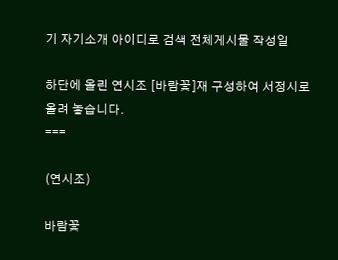기 자기소개 아이디로 검색 전체게시물 작성일

하단에 올린 연시조 [바람꽃]재 구성하여 서정시로 올려 놓습니다.
===

(연시조)

바람꽃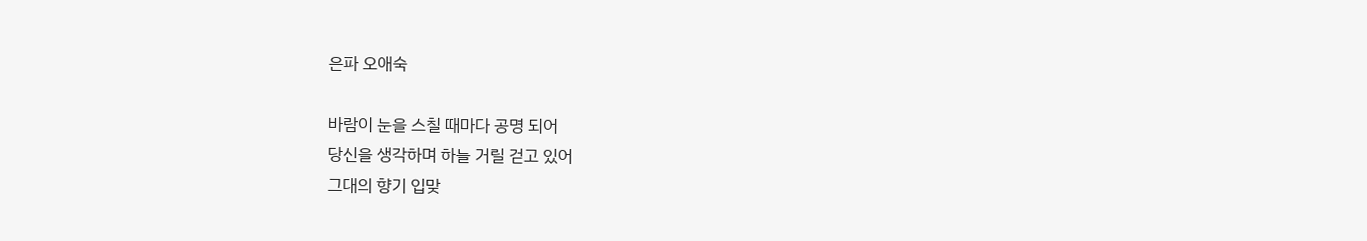은파 오애숙

바람이 눈을 스칠 때마다 공명 되어
당신을 생각하며 하늘 거릴 걷고 있어
그대의 향기 입맞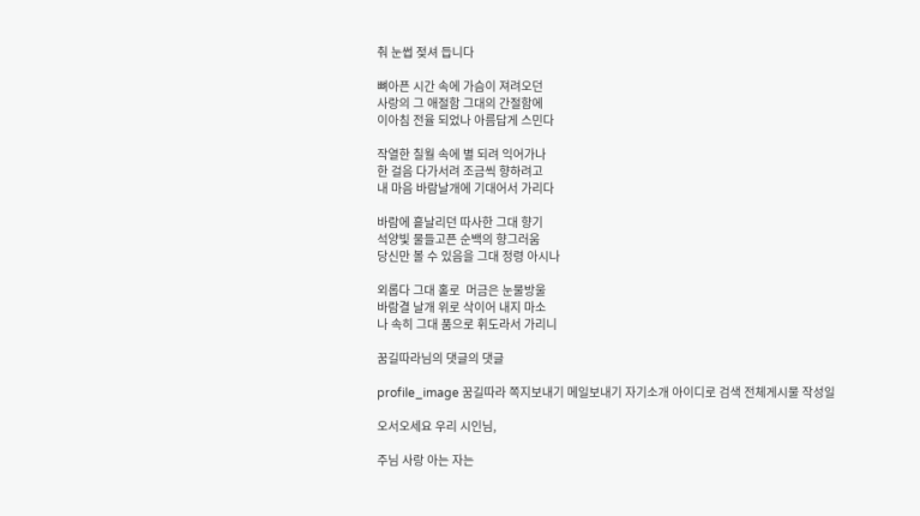춰 눈썹 젖셔 듭니다

뼈아픈 시간 속에 가슴이 져려오던
사랑의 그 애절함 그대의 간절함에
이아침 전율 되었나 아름답게 스민다

작열한 칠월 속에 별 되려 익어가나
한 걸음 다가서려 조금씩 향하려고
내 마음 바람날개에 기대어서 가리다

바람에 흩날리던 따사한 그대 향기
석양빛 물들고픈 순백의 향그러움
당신만 볼 수 있음을 그대 정령 아시나

외롭다 그대 홀로  머금은 눈물방울
바람결 날개 위로 삭이어 내지 마소
나 속히 그대 품으로 휘도라서 가리니

꿈길따라님의 댓글의 댓글

profile_image 꿈길따라 쪽지보내기 메일보내기 자기소개 아이디로 검색 전체게시물 작성일

오서오세요 우리 시인님,

주님 사랑 아는 자는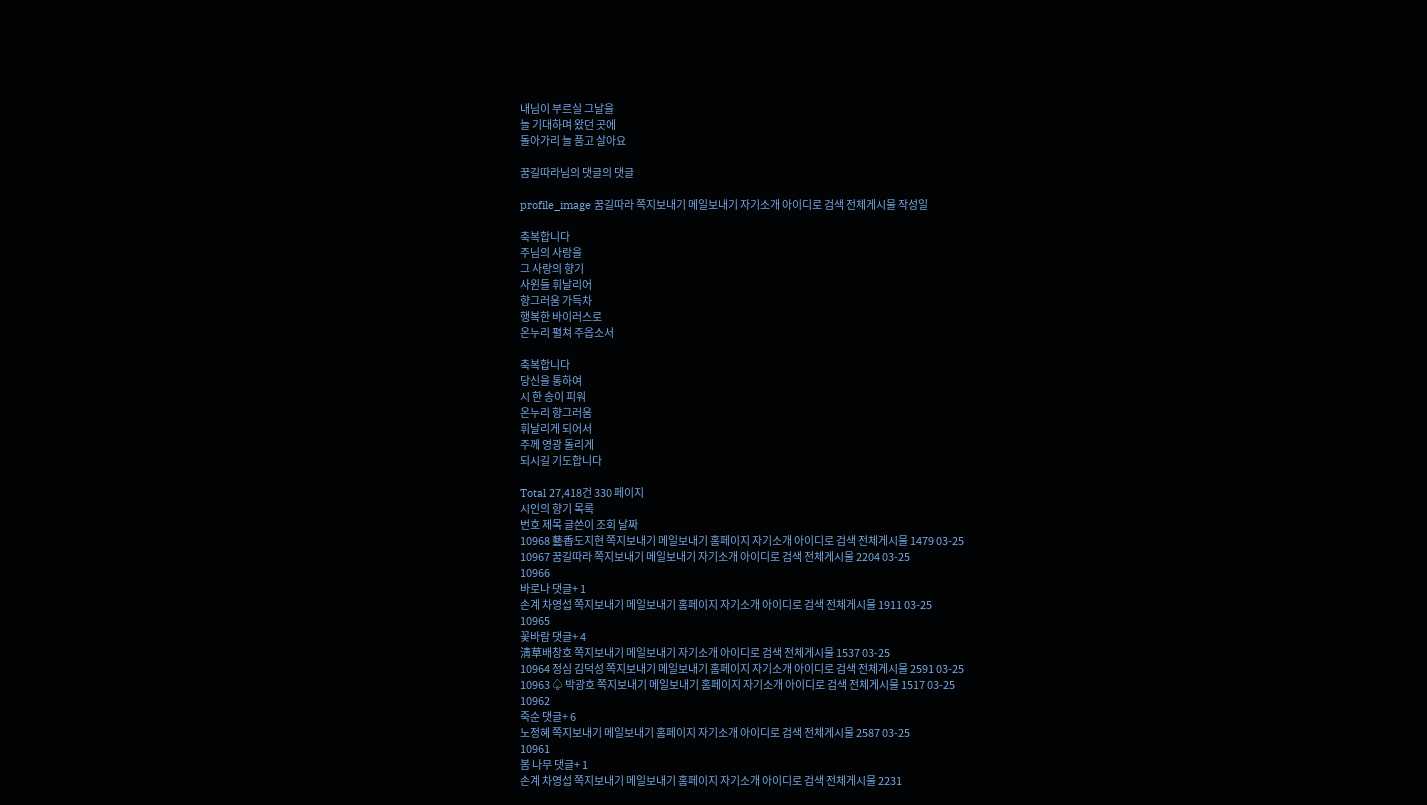내님이 부르실 그날을
늘 기대하며 왔던 곳에
돌아가리 늘 품고 살아요

꿈길따라님의 댓글의 댓글

profile_image 꿈길따라 쪽지보내기 메일보내기 자기소개 아이디로 검색 전체게시물 작성일

축복합니다
주님의 사랑을
그 사랑의 향기
사윈들 휘날리어
향그러움 가득차
행복한 바이러스로
온누리 펼쳐 주옵소서

축복합니다
당신을 통하여
시 한 송이 피워
온누리 향그러움
휘날리게 되어서
주께 영광 돌리게
되시길 기도합니다

Total 27,418건 330 페이지
시인의 향기 목록
번호 제목 글쓴이 조회 날짜
10968 藝香도지현 쪽지보내기 메일보내기 홈페이지 자기소개 아이디로 검색 전체게시물 1479 03-25
10967 꿈길따라 쪽지보내기 메일보내기 자기소개 아이디로 검색 전체게시물 2204 03-25
10966
바로나 댓글+ 1
손계 차영섭 쪽지보내기 메일보내기 홈페이지 자기소개 아이디로 검색 전체게시물 1911 03-25
10965
꽃바람 댓글+ 4
淸草배창호 쪽지보내기 메일보내기 자기소개 아이디로 검색 전체게시물 1537 03-25
10964 정심 김덕성 쪽지보내기 메일보내기 홈페이지 자기소개 아이디로 검색 전체게시물 2591 03-25
10963 ♤ 박광호 쪽지보내기 메일보내기 홈페이지 자기소개 아이디로 검색 전체게시물 1517 03-25
10962
죽순 댓글+ 6
노정혜 쪽지보내기 메일보내기 홈페이지 자기소개 아이디로 검색 전체게시물 2587 03-25
10961
봄 나무 댓글+ 1
손계 차영섭 쪽지보내기 메일보내기 홈페이지 자기소개 아이디로 검색 전체게시물 2231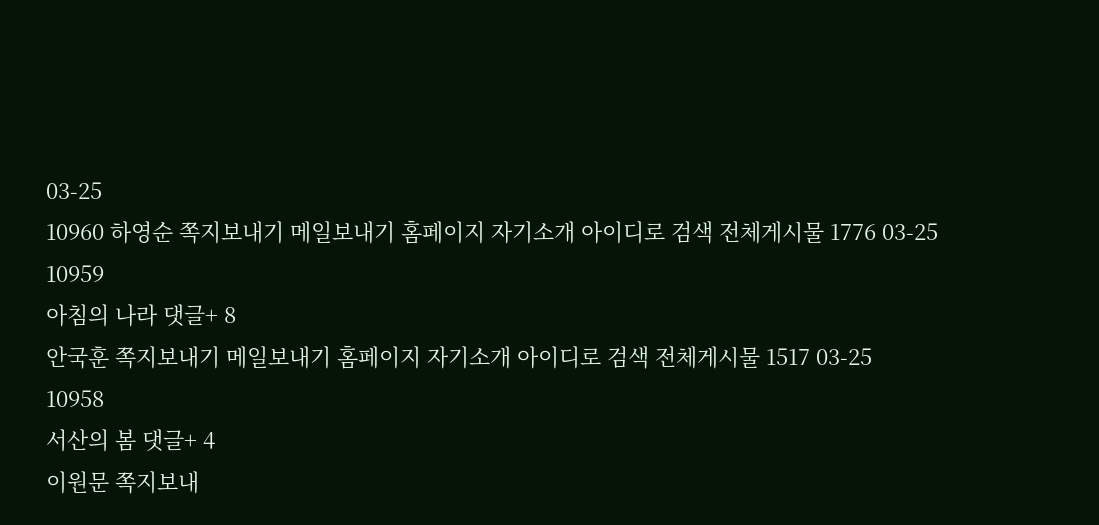03-25
10960 하영순 쪽지보내기 메일보내기 홈페이지 자기소개 아이디로 검색 전체게시물 1776 03-25
10959
아침의 나라 댓글+ 8
안국훈 쪽지보내기 메일보내기 홈페이지 자기소개 아이디로 검색 전체게시물 1517 03-25
10958
서산의 봄 댓글+ 4
이원문 쪽지보내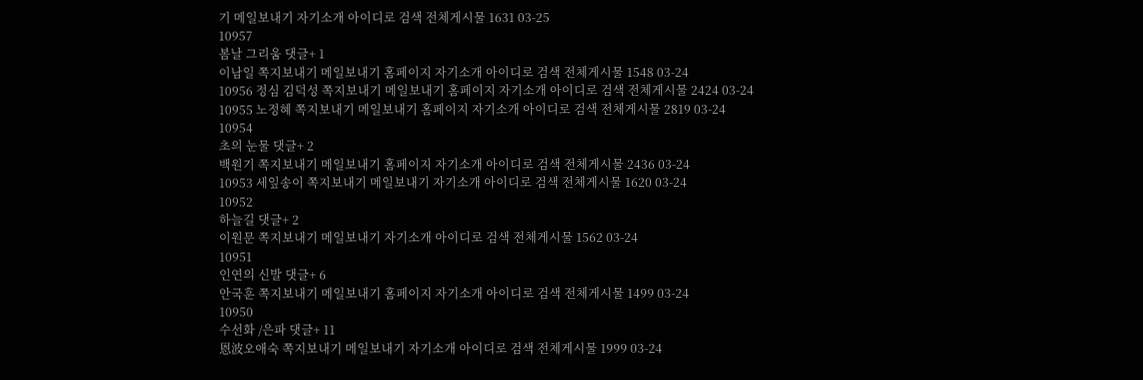기 메일보내기 자기소개 아이디로 검색 전체게시물 1631 03-25
10957
봄날 그리움 댓글+ 1
이남일 쪽지보내기 메일보내기 홈페이지 자기소개 아이디로 검색 전체게시물 1548 03-24
10956 정심 김덕성 쪽지보내기 메일보내기 홈페이지 자기소개 아이디로 검색 전체게시물 2424 03-24
10955 노정혜 쪽지보내기 메일보내기 홈페이지 자기소개 아이디로 검색 전체게시물 2819 03-24
10954
초의 눈물 댓글+ 2
백원기 쪽지보내기 메일보내기 홈페이지 자기소개 아이디로 검색 전체게시물 2436 03-24
10953 세잎송이 쪽지보내기 메일보내기 자기소개 아이디로 검색 전체게시물 1620 03-24
10952
하늘길 댓글+ 2
이원문 쪽지보내기 메일보내기 자기소개 아이디로 검색 전체게시물 1562 03-24
10951
인연의 신발 댓글+ 6
안국훈 쪽지보내기 메일보내기 홈페이지 자기소개 아이디로 검색 전체게시물 1499 03-24
10950
수선화 /은파 댓글+ 11
恩波오애숙 쪽지보내기 메일보내기 자기소개 아이디로 검색 전체게시물 1999 03-24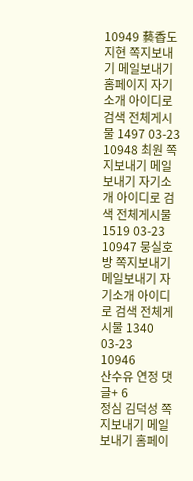10949 藝香도지현 쪽지보내기 메일보내기 홈페이지 자기소개 아이디로 검색 전체게시물 1497 03-23
10948 최원 쪽지보내기 메일보내기 자기소개 아이디로 검색 전체게시물 1519 03-23
10947 뭉실호방 쪽지보내기 메일보내기 자기소개 아이디로 검색 전체게시물 1340 03-23
10946
산수유 연정 댓글+ 6
정심 김덕성 쪽지보내기 메일보내기 홈페이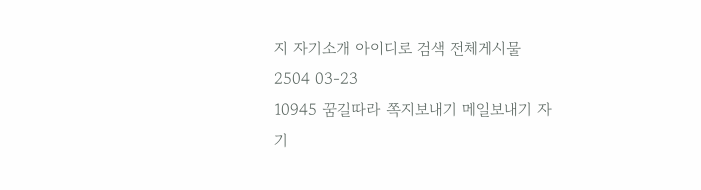지 자기소개 아이디로 검색 전체게시물 2504 03-23
10945 꿈길따라 쪽지보내기 메일보내기 자기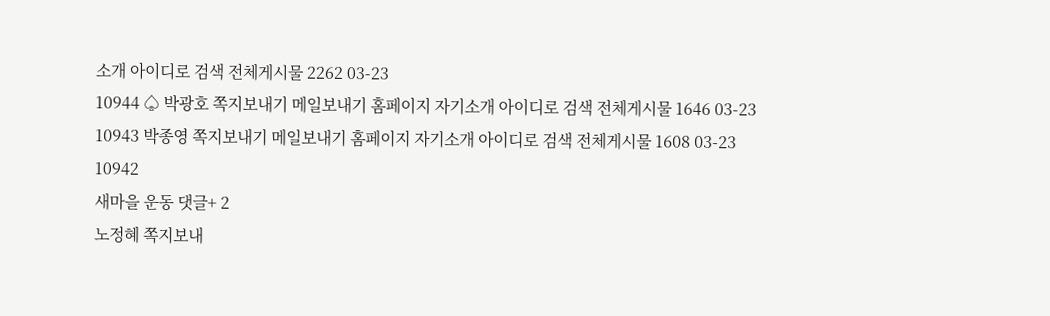소개 아이디로 검색 전체게시물 2262 03-23
10944 ♤ 박광호 쪽지보내기 메일보내기 홈페이지 자기소개 아이디로 검색 전체게시물 1646 03-23
10943 박종영 쪽지보내기 메일보내기 홈페이지 자기소개 아이디로 검색 전체게시물 1608 03-23
10942
새마을 운동 댓글+ 2
노정혜 쪽지보내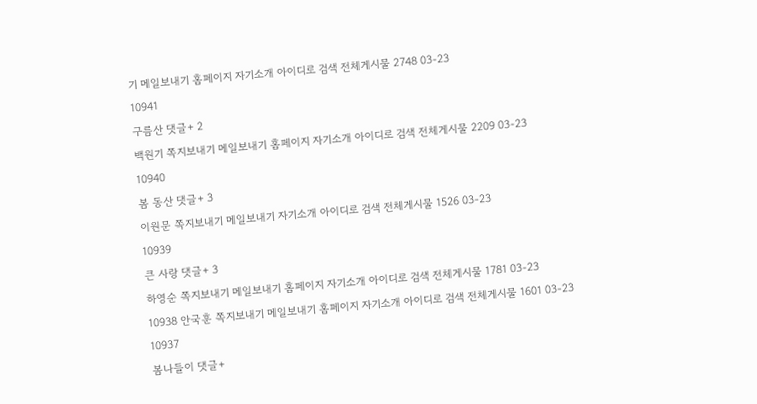기 메일보내기 홈페이지 자기소개 아이디로 검색 전체게시물 2748 03-23
10941
구름산 댓글+ 2
백원기 쪽지보내기 메일보내기 홈페이지 자기소개 아이디로 검색 전체게시물 2209 03-23
10940
봄 동산 댓글+ 3
이원문 쪽지보내기 메일보내기 자기소개 아이디로 검색 전체게시물 1526 03-23
10939
큰 사랑 댓글+ 3
하영순 쪽지보내기 메일보내기 홈페이지 자기소개 아이디로 검색 전체게시물 1781 03-23
10938 안국훈 쪽지보내기 메일보내기 홈페이지 자기소개 아이디로 검색 전체게시물 1601 03-23
10937
봄나들이 댓글+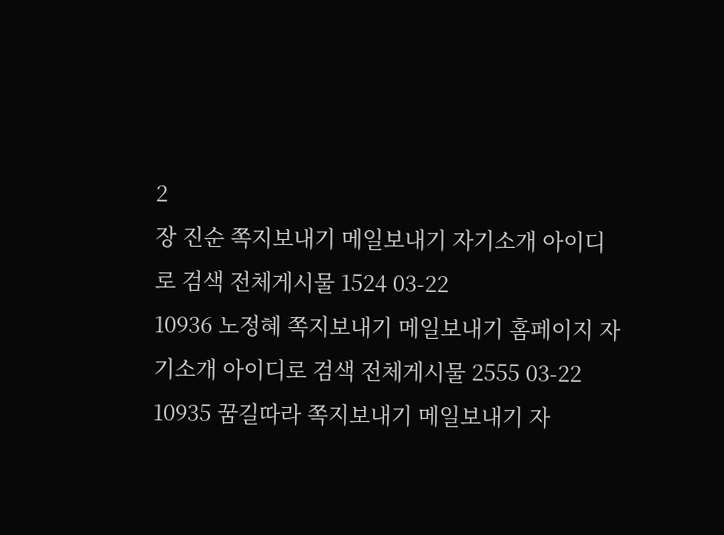2
장 진순 쪽지보내기 메일보내기 자기소개 아이디로 검색 전체게시물 1524 03-22
10936 노정혜 쪽지보내기 메일보내기 홈페이지 자기소개 아이디로 검색 전체게시물 2555 03-22
10935 꿈길따라 쪽지보내기 메일보내기 자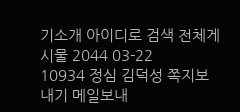기소개 아이디로 검색 전체게시물 2044 03-22
10934 정심 김덕성 쪽지보내기 메일보내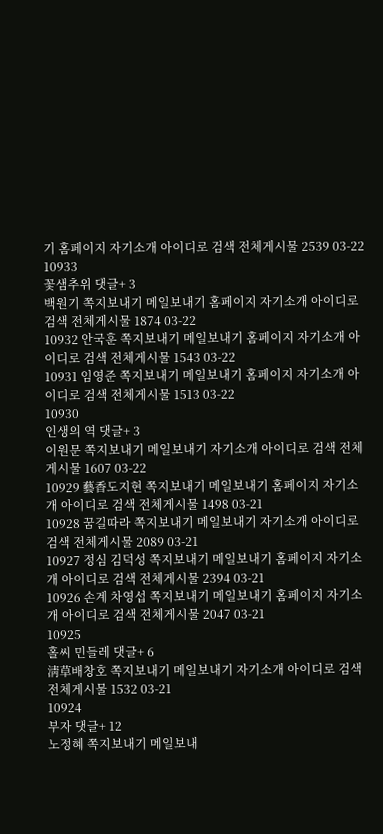기 홈페이지 자기소개 아이디로 검색 전체게시물 2539 03-22
10933
꽃샘추위 댓글+ 3
백원기 쪽지보내기 메일보내기 홈페이지 자기소개 아이디로 검색 전체게시물 1874 03-22
10932 안국훈 쪽지보내기 메일보내기 홈페이지 자기소개 아이디로 검색 전체게시물 1543 03-22
10931 임영준 쪽지보내기 메일보내기 홈페이지 자기소개 아이디로 검색 전체게시물 1513 03-22
10930
인생의 역 댓글+ 3
이원문 쪽지보내기 메일보내기 자기소개 아이디로 검색 전체게시물 1607 03-22
10929 藝香도지현 쪽지보내기 메일보내기 홈페이지 자기소개 아이디로 검색 전체게시물 1498 03-21
10928 꿈길따라 쪽지보내기 메일보내기 자기소개 아이디로 검색 전체게시물 2089 03-21
10927 정심 김덕성 쪽지보내기 메일보내기 홈페이지 자기소개 아이디로 검색 전체게시물 2394 03-21
10926 손계 차영섭 쪽지보내기 메일보내기 홈페이지 자기소개 아이디로 검색 전체게시물 2047 03-21
10925
홀씨 민들레 댓글+ 6
淸草배창호 쪽지보내기 메일보내기 자기소개 아이디로 검색 전체게시물 1532 03-21
10924
부자 댓글+ 12
노정혜 쪽지보내기 메일보내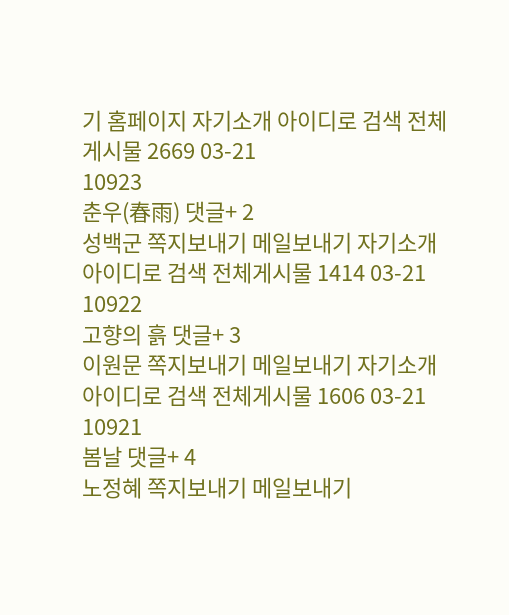기 홈페이지 자기소개 아이디로 검색 전체게시물 2669 03-21
10923
춘우(春雨) 댓글+ 2
성백군 쪽지보내기 메일보내기 자기소개 아이디로 검색 전체게시물 1414 03-21
10922
고향의 흙 댓글+ 3
이원문 쪽지보내기 메일보내기 자기소개 아이디로 검색 전체게시물 1606 03-21
10921
봄날 댓글+ 4
노정혜 쪽지보내기 메일보내기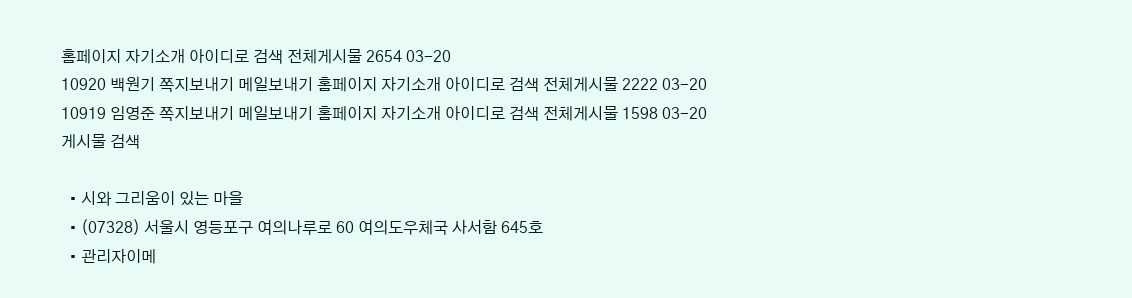홈페이지 자기소개 아이디로 검색 전체게시물 2654 03-20
10920 백원기 쪽지보내기 메일보내기 홈페이지 자기소개 아이디로 검색 전체게시물 2222 03-20
10919 임영준 쪽지보내기 메일보내기 홈페이지 자기소개 아이디로 검색 전체게시물 1598 03-20
게시물 검색

  • 시와 그리움이 있는 마을
  • (07328) 서울시 영등포구 여의나루로 60 여의도우체국 사서함 645호
  • 관리자이메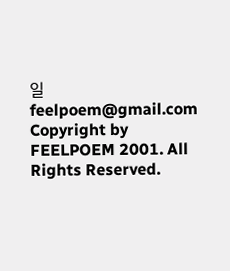일 feelpoem@gmail.com
Copyright by FEELPOEM 2001. All Rights Reserved.